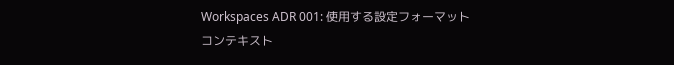Workspaces ADR 001: 使用する設定フォーマット
コンテキスト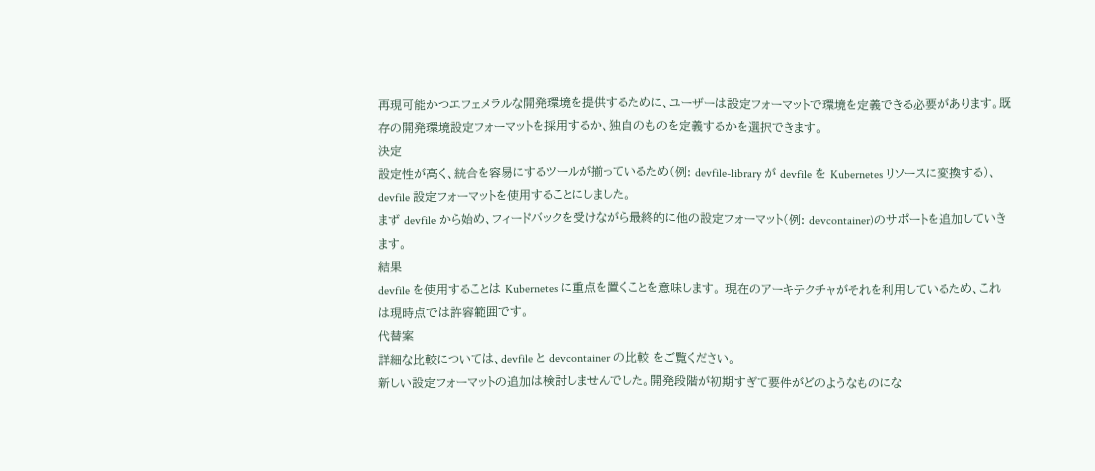再現可能かつエフェメラルな開発環境を提供するために、ユーザーは設定フォーマットで環境を定義できる必要があります。既存の開発環境設定フォーマットを採用するか、独自のものを定義するかを選択できます。
決定
設定性が高く、統合を容易にするツールが揃っているため(例: devfile-library が devfile を Kubernetes リソースに変換する)、devfile 設定フォーマットを使用することにしました。
まず devfile から始め、フィードバックを受けながら最終的に他の設定フォーマット(例: devcontainer)のサポートを追加していきます。
結果
devfile を使用することは Kubernetes に重点を置くことを意味します。 現在のアーキテクチャがそれを利用しているため、これは現時点では許容範囲です。
代替案
詳細な比較については、devfile と devcontainer の比較 をご覧ください。
新しい設定フォーマットの追加は検討しませんでした。開発段階が初期すぎて要件がどのようなものにな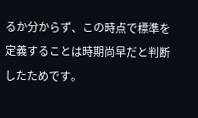るか分からず、この時点で標準を定義することは時期尚早だと判断したためです。